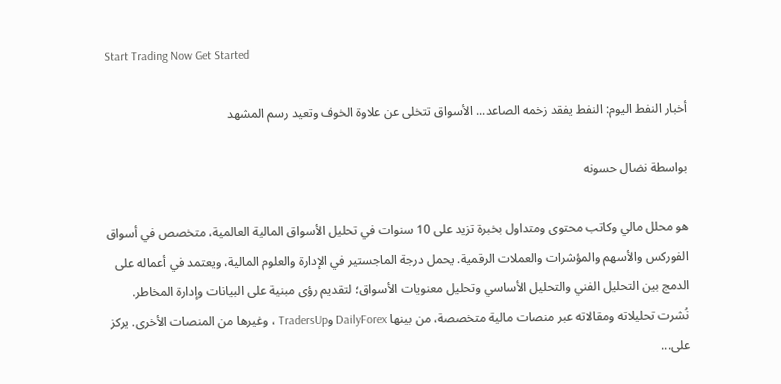Start Trading Now Get Started

أخبار النفط اليوم: النفط يفقد زخمه الصاعد... الأسواق تتخلى عن علاوة الخوف وتعيد رسم المشهد

بواسطة نضال حسونه

هو محلل مالي وكاتب محتوى ومتداول بخبرة تزيد على 10 سنوات في تحليل الأسواق المالية العالمية، متخصص في أسواق الفوركس والأسهم والمؤشرات والعملات الرقمية. يحمل درجة الماجستير في الإدارة والعلوم المالية، ويعتمد في أعماله على الدمج بين التحليل الفني والتحليل الأساسي وتحليل معنويات الأسواق؛ لتقديم رؤى مبنية على البيانات وإدارة المخاطر. نُشرت تحليلاته ومقالاته عبر منصات مالية متخصصة، من بينها DailyForex وTradersUp ، وغيرها من المنصات الأخرى. يركز على...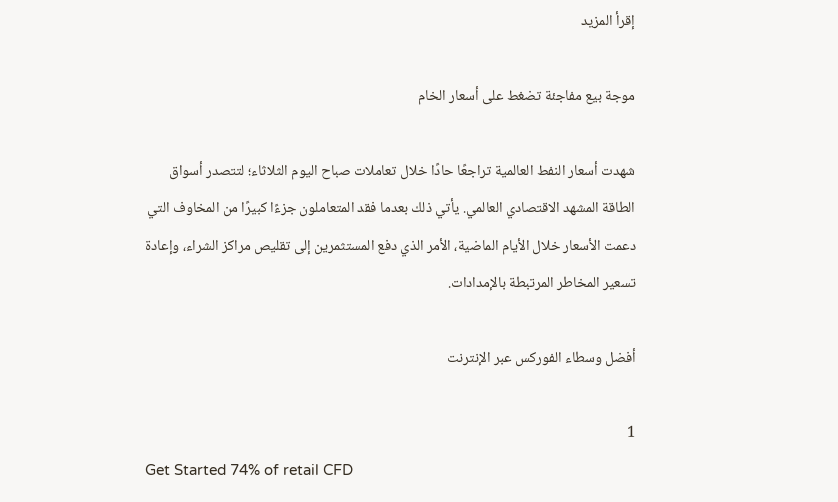إقرأ المزيد

موجة بيع مفاجئة تضغط على أسعار الخام

شهدت أسعار النفط العالمية تراجعًا حادًا خلال تعاملات صباح اليوم الثلاثاء؛ لتتصدر أسواق الطاقة المشهد الاقتصادي العالمي. يأتي ذلك بعدما فقد المتعاملون جزءًا كبيرًا من المخاوف التي دعمت الأسعار خلال الأيام الماضية، الأمر الذي دفع المستثمرين إلى تقليص مراكز الشراء، وإعادة تسعير المخاطر المرتبطة بالإمدادات.

أفضل وسطاء الفوركس عبر الإنترنت

1
Get Started 74% of retail CFD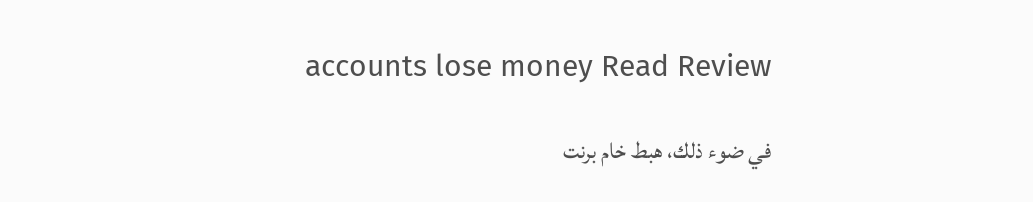accounts lose money Read Review

في ضوء ذلك، هبط خام برنت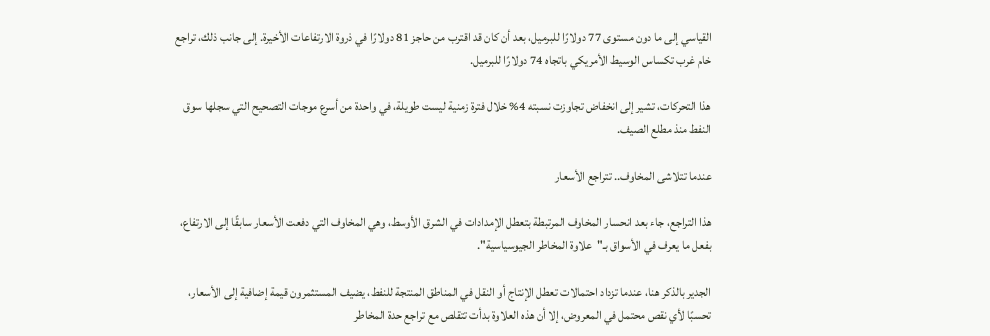القياسي إلى ما دون مستوى 77 دولارًا للبرميل، بعد أن كان قد اقترب من حاجز 81 دولارًا في ذروة الارتفاعات الأخيرة. إلى جانب ذلك، تراجع خام غرب تكساس الوسيط الأمريكي باتجاه 74 دولارًا للبرميل.

هذا التحركات، تشير إلى انخفاض تجاوزت نسبته 4% خلال فترة زمنية ليست طويلة، في واحدة من أسرع موجات التصحيح التي سجلها سوق النفط منذ مطلع الصيف.

عندما تتلاشى المخاوف.. تتراجع الأسعار

هذا التراجع، جاء بعد انحسار المخاوف المرتبطة بتعطل الإمدادات في الشرق الأوسط، وهي المخاوف التي دفعت الأسعار سابقًا إلى الارتفاع، بفعل ما يعرف في الأسواق بـ"علاوة المخاطر الجيوسياسية".

الجدير بالذكر هنا، عندما تزداد احتمالات تعطل الإنتاج أو النقل في المناطق المنتجة للنفط، يضيف المستثمرون قيمة إضافية إلى الأسعار، تحسبًا لأي نقص محتمل في المعروض، إلا أن هذه العلاوة بدأت تتقلص مع تراجع حدة المخاطر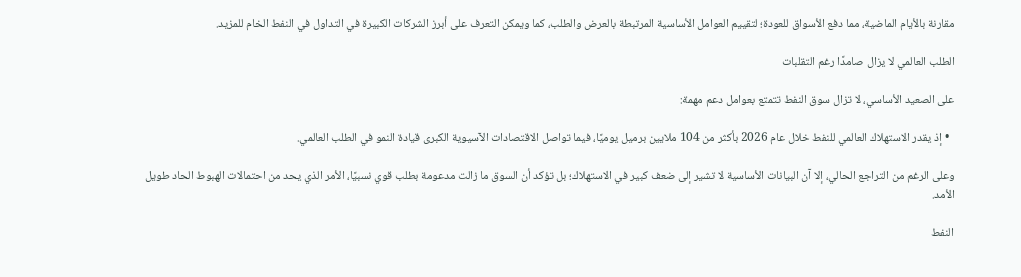مقارنة بالأيام الماضية، مما دفع الأسواق للعودة؛ لتقييم العوامل الأساسية المرتبطة بالعرض والطلب، كما ويمكن التعرف على أبرز الشركات الكبيرة في التداول في النفط الخام للمزيد.

الطلب العالمي لا يزال صامدًا رغم التقلبات

على الصعيد الأساسي، لا تزال سوق النفط تتمتع بعوامل دعم مهمة:

  • إذ يقدر الاستهلاك العالمي للنفط خلال عام 2026 بأكثر من 104 ملايين برميل يوميًا، فيما تواصل الاقتصادات الآسيوية الكبرى قيادة النمو في الطلب العالمي.

وعلى الرغم من التراجع الحالي، إلا آن البيانات الأساسية لا تشير إلى ضعف كبير في الاستهلاك؛ بل تؤكد أن السوق ما زالت مدعومة بطلب قوي نسبيًا، الأمر الذي يحد من احتمالات الهبوط الحاد طويل الأمد.

النفط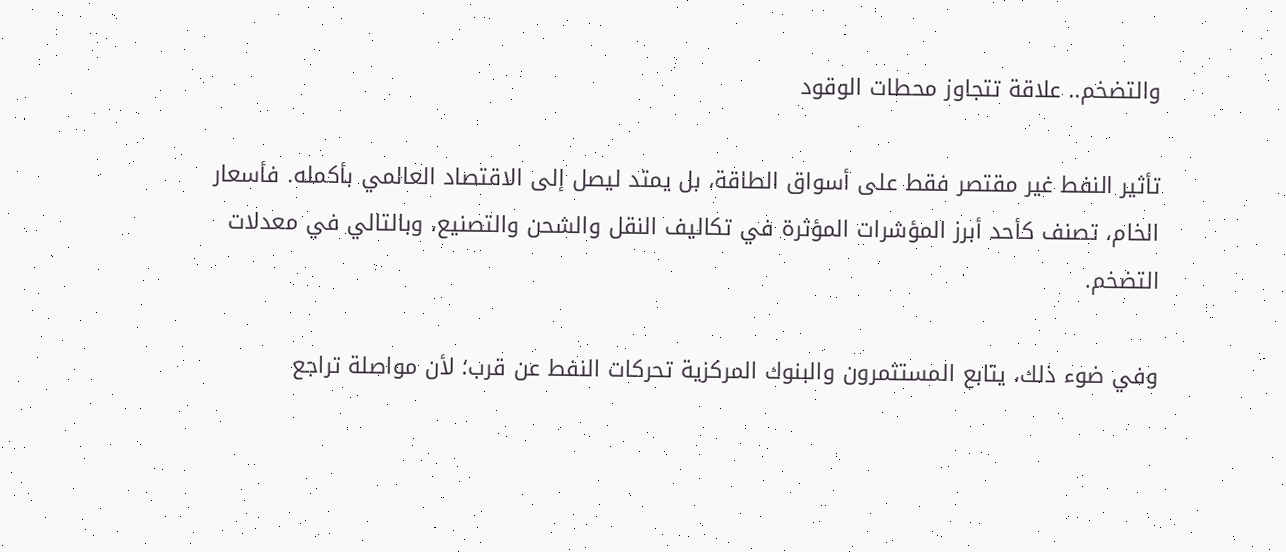والتضخم.. علاقة تتجاوز محطات الوقود

تأثير النفط غير مقتصر فقط على أسواق الطاقة، بل يمتد ليصل إلى الاقتصاد العالمي بأكمله. فأسعار الخام، تصنف كأحد أبرز المؤشرات المؤثرة في تكاليف النقل والشحن والتصنيع، وبالتالي في معدلات التضخم.

وفي ضوء ذلك، يتابع المستثمرون والبنوك المركزية تحركات النفط عن قرب؛ لأن مواصلة تراجع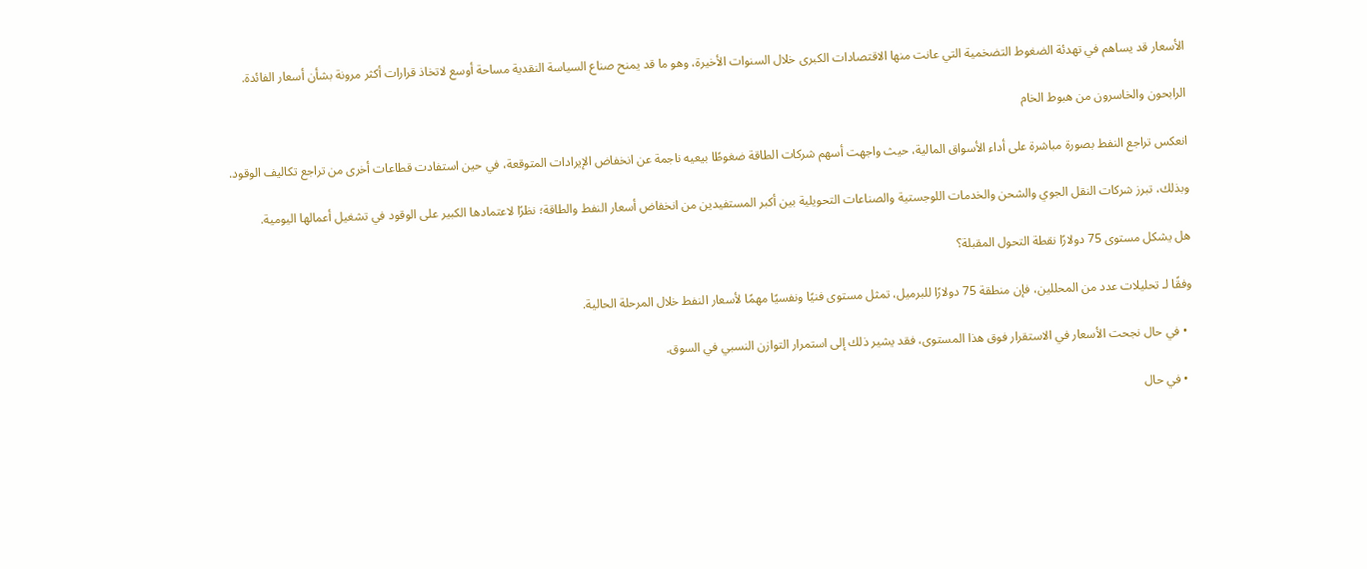الأسعار قد يساهم في تهدئة الضغوط التضخمية التي عانت منها الاقتصادات الكبرى خلال السنوات الأخيرة، وهو ما قد يمنح صناع السياسة النقدية مساحة أوسع لاتخاذ قرارات أكثر مرونة بشأن أسعار الفائدة.

الرابحون والخاسرون من هبوط الخام

انعكس تراجع النفط بصورة مباشرة على أداء الأسواق المالية، حيث واجهت أسهم شركات الطاقة ضغوطًا بيعيه ناجمة عن انخفاض الإيرادات المتوقعة، في حين استفادت قطاعات أخرى من تراجع تكاليف الوقود.

وبذلك، تبرز شركات النقل الجوي والشحن والخدمات اللوجستية والصناعات التحويلية بين أكبر المستفيدين من انخفاض أسعار النفط والطاقة؛ نظرًا لاعتمادها الكبير على الوقود في تشغيل أعمالها اليومية.

هل يشكل مستوى 75 دولارًا نقطة التحول المقبلة؟

وفقًا لـ تحليلات عدد من المحللين، فإن منطقة 75 دولارًا للبرميل، تمثل مستوى فنيًا ونفسيًا مهمًا لأسعار النفط خلال المرحلة الحالية.

  • في حال نجحت الأسعار في الاستقرار فوق هذا المستوى، فقد يشير ذلك إلى استمرار التوازن النسبي في السوق.

  • في حال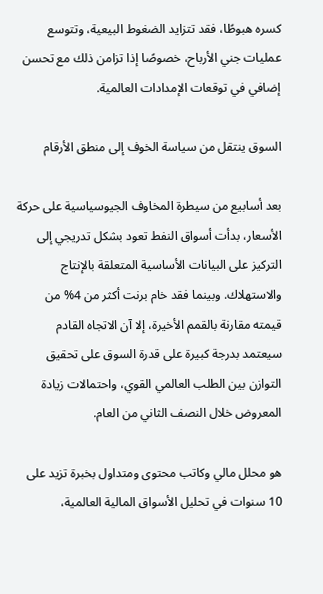كسره هبوطًا، فقد تتزايد الضغوط البيعية، وتتوسع عمليات جني الأرباح، خصوصًا إذا تزامن ذلك مع تحسن إضافي في توقعات الإمدادات العالمية.

السوق ينتقل من سياسة الخوف إلى منطق الأرقام

بعد أسابيع من سيطرة المخاوف الجيوسياسية على حركة الأسعار، بدأت أسواق النفط تعود بشكل تدريجي إلى التركيز على البيانات الأساسية المتعلقة بالإنتاج والاستهلاك. وبينما فقد خام برنت أكثر من 4% من قيمته مقارنة بالقمم الأخيرة، إلا آن الاتجاه القادم سيعتمد بدرجة كبيرة على قدرة السوق على تحقيق التوازن بين الطلب العالمي القوي، واحتمالات زيادة المعروض خلال النصف الثاني من العام.

هو محلل مالي وكاتب محتوى ومتداول بخبرة تزيد على 10 سنوات في تحليل الأسواق المالية العالمية،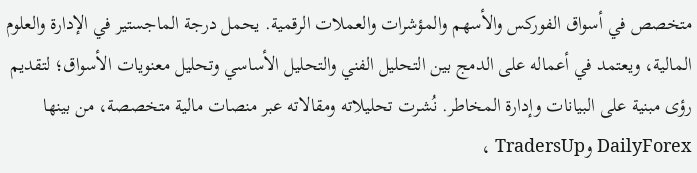متخصص في أسواق الفوركس والأسهم والمؤشرات والعملات الرقمية. يحمل درجة الماجستير في الإدارة والعلوم المالية، ويعتمد في أعماله على الدمج بين التحليل الفني والتحليل الأساسي وتحليل معنويات الأسواق؛ لتقديم رؤى مبنية على البيانات وإدارة المخاطر. نُشرت تحليلاته ومقالاته عبر منصات مالية متخصصة، من بينها DailyForex وTradersUp ،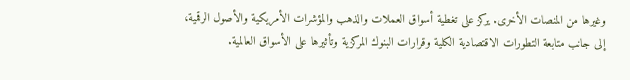وغيرها من المنصات الأخرى. يركز على تغطية أسواق العملات والذهب والمؤشرات الأمريكية والأصول الرقمية، إلى جانب متابعة التطورات الاقتصادية الكلية وقرارات البنوك المركزية وتأثيرها على الأسواق العالمية.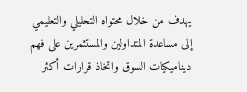يهدف من خلال محتواه التحليلي والتعليمي إلى مساعدة المتداولين والمستثمرين على فهم ديناميكيات السوق واتخاذ قرارات أكثر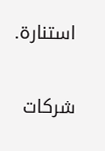استنارة.

شركات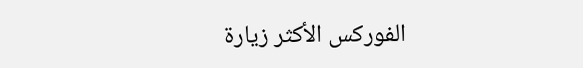الفوركس الأكثر زيارة